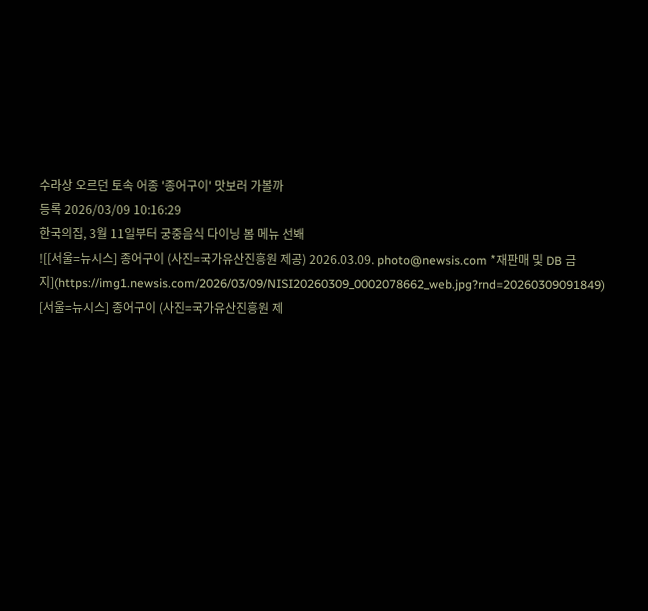수라상 오르던 토속 어종 '종어구이' 맛보러 가볼까
등록 2026/03/09 10:16:29
한국의집, 3월 11일부터 궁중음식 다이닝 봄 메뉴 선봬
![[서울=뉴시스] 종어구이 (사진=국가유산진흥원 제공) 2026.03.09. photo@newsis.com *재판매 및 DB 금지](https://img1.newsis.com/2026/03/09/NISI20260309_0002078662_web.jpg?rnd=20260309091849)
[서울=뉴시스] 종어구이 (사진=국가유산진흥원 제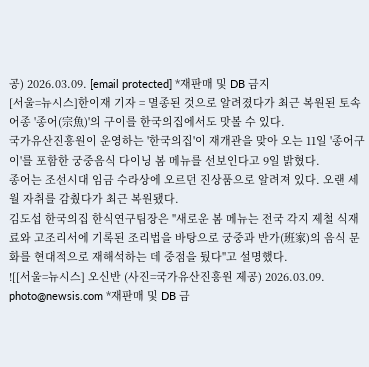공) 2026.03.09. [email protected] *재판매 및 DB 금지
[서울=뉴시스]한이재 기자 = 멸종된 것으로 알려졌다가 최근 복원된 토속 어종 '종어(宗魚)'의 구이를 한국의집에서도 맛볼 수 있다.
국가유산진흥원이 운영하는 '한국의집'이 재개관을 맞아 오는 11일 '종어구이'를 포함한 궁중음식 다이닝 봄 메뉴를 선보인다고 9일 밝혔다.
종어는 조선시대 임금 수라상에 오르던 진상품으로 알려져 있다. 오랜 세월 자취를 감췄다가 최근 복원됐다.
김도섭 한국의집 한식연구팀장은 "새로운 봄 메뉴는 전국 각지 제철 식재료와 고조리서에 기록된 조리법을 바탕으로 궁중과 반가(班家)의 음식 문화를 현대적으로 재해석하는 데 중점을 뒀다"고 설명했다.
![[서울=뉴시스] 오신반 (사진=국가유산진흥원 제공) 2026.03.09. photo@newsis.com *재판매 및 DB 금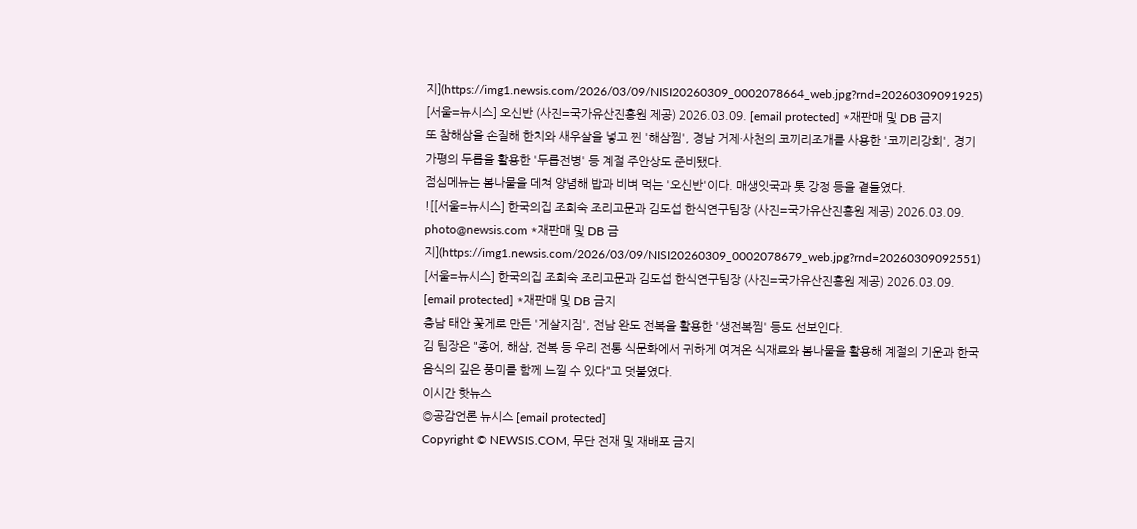지](https://img1.newsis.com/2026/03/09/NISI20260309_0002078664_web.jpg?rnd=20260309091925)
[서울=뉴시스] 오신반 (사진=국가유산진흥원 제공) 2026.03.09. [email protected] *재판매 및 DB 금지
또 참해삼을 손질해 한치와 새우살을 넣고 찐 '해삼찜', 경남 거제·사천의 코끼리조개를 사용한 '코끼리강회', 경기 가평의 두릅을 활용한 '두릅전병' 등 계절 주안상도 준비됐다.
점심메뉴는 봄나물을 데쳐 양념해 밥과 비벼 먹는 '오신반'이다. 매생잇국과 톳 강정 등을 곁들였다.
![[서울=뉴시스] 한국의집 조희숙 조리고문과 김도섭 한식연구팀장 (사진=국가유산진흥원 제공) 2026.03.09. photo@newsis.com *재판매 및 DB 금지](https://img1.newsis.com/2026/03/09/NISI20260309_0002078679_web.jpg?rnd=20260309092551)
[서울=뉴시스] 한국의집 조희숙 조리고문과 김도섭 한식연구팀장 (사진=국가유산진흥원 제공) 2026.03.09. [email protected] *재판매 및 DB 금지
충남 태안 꽃게로 만든 '게살지짐', 전남 완도 전복을 활용한 '생전복찜' 등도 선보인다.
김 팀장은 "종어, 해삼, 전복 등 우리 전통 식문화에서 귀하게 여겨온 식재료와 봄나물을 활용해 계절의 기운과 한국 음식의 깊은 풍미를 함께 느낄 수 있다"고 덧붙였다.
이시간 핫뉴스
◎공감언론 뉴시스 [email protected]
Copyright © NEWSIS.COM, 무단 전재 및 재배포 금지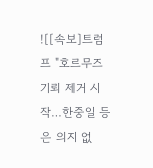![[속보]트럼프 "호르무즈 기뢰 제거 시작…한중일 등은 의지 없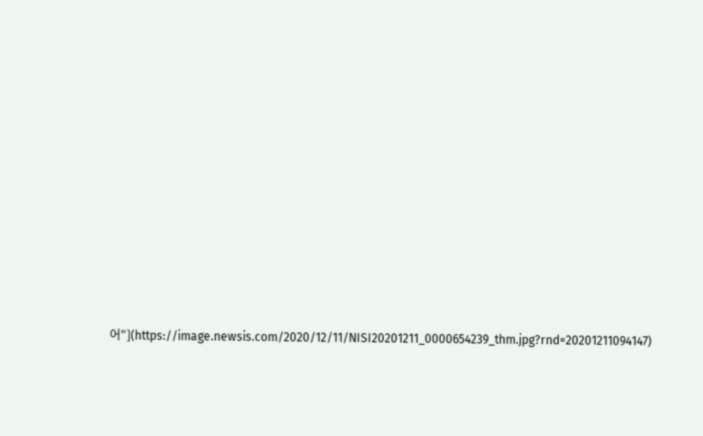어"](https://image.newsis.com/2020/12/11/NISI20201211_0000654239_thm.jpg?rnd=20201211094147)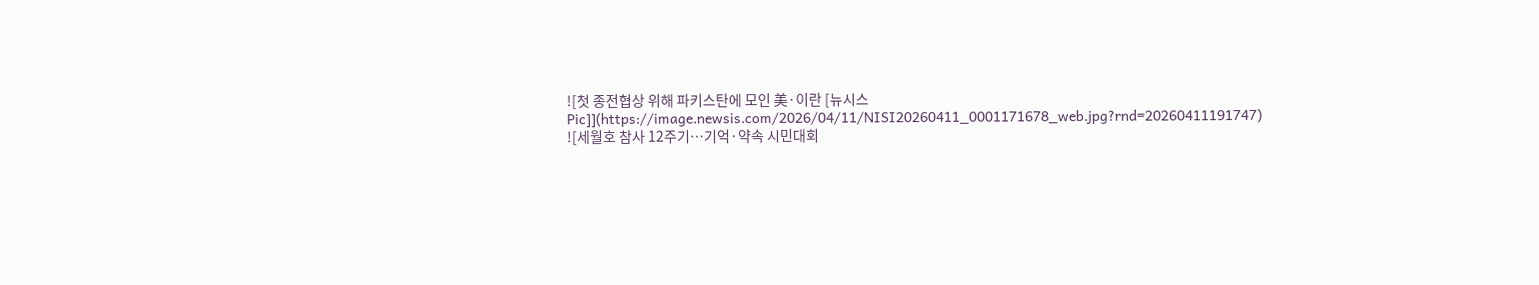![첫 종전협상 위해 파키스탄에 모인 美·이란 [뉴시스Pic]](https://image.newsis.com/2026/04/11/NISI20260411_0001171678_web.jpg?rnd=20260411191747)
![세월호 참사 12주기…기억·약속 시민대회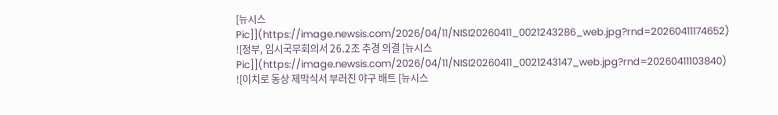[뉴시스Pic]](https://image.newsis.com/2026/04/11/NISI20260411_0021243286_web.jpg?rnd=20260411174652)
![정부, 임시국무회의서 26.2조 추경 의결 [뉴시스Pic]](https://image.newsis.com/2026/04/11/NISI20260411_0021243147_web.jpg?rnd=20260411103840)
![이치로 동상 제막식서 부러진 야구 배트 [뉴시스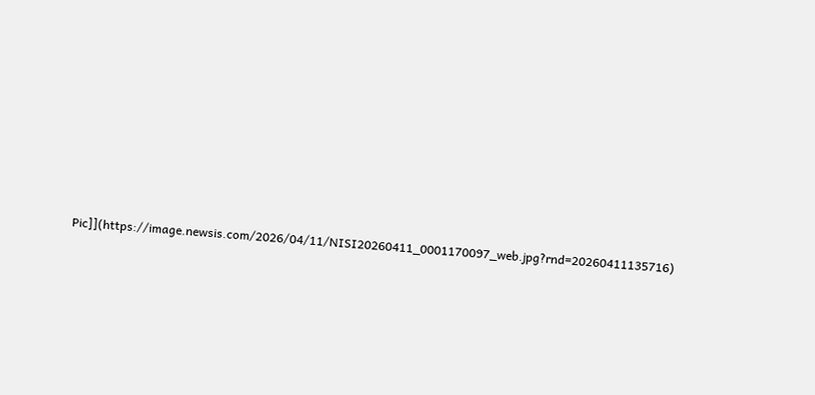Pic]](https://image.newsis.com/2026/04/11/NISI20260411_0001170097_web.jpg?rnd=20260411135716)